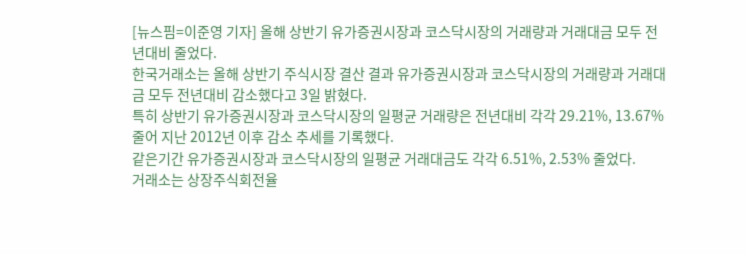[뉴스핌=이준영 기자] 올해 상반기 유가증권시장과 코스닥시장의 거래량과 거래대금 모두 전년대비 줄었다.
한국거래소는 올해 상반기 주식시장 결산 결과 유가증권시장과 코스닥시장의 거래량과 거래대금 모두 전년대비 감소했다고 3일 밝혔다.
특히 상반기 유가증권시장과 코스닥시장의 일평균 거래량은 전년대비 각각 29.21%, 13.67% 줄어 지난 2012년 이후 감소 추세를 기록했다.
같은기간 유가증권시장과 코스닥시장의 일평균 거래대금도 각각 6.51%, 2.53% 줄었다.
거래소는 상장주식회전율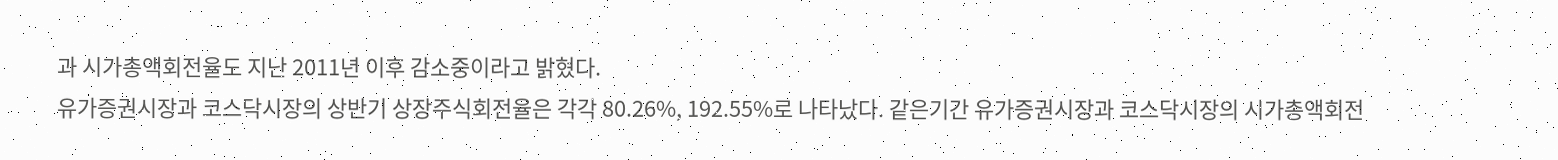과 시가총액회전율도 지난 2011년 이후 감소중이라고 밝혔다.
유가증권시장과 코스닥시장의 상반기 상장주식회전율은 각각 80.26%, 192.55%로 나타났다. 같은기간 유가증권시장과 코스닥시장의 시가총액회전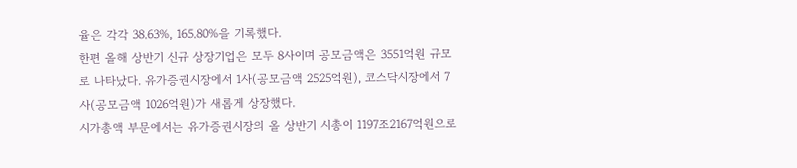율은 각각 38.63%, 165.80%을 기록했다.
한편 올해 상반기 신규 상장기업은 모두 8사이며 공모금액은 3551억원 규모로 나타났다. 유가증권시장에서 1사(공모금액 2525억원), 코스닥시장에서 7사(공모금액 1026억원)가 새롭게 상장했다.
시가총액 부문에서는 유가증권시장의 올 상반기 시총이 1197조2167억원으로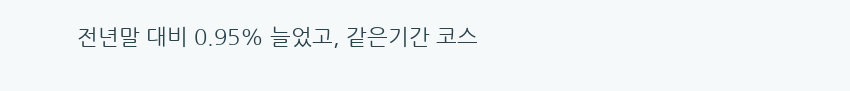전년말 대비 0.95% 늘었고, 같은기간 코스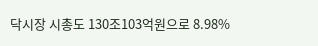닥시장 시총도 130조103억원으로 8.98%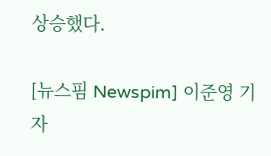상승했다.

[뉴스핌 Newspim] 이준영 기자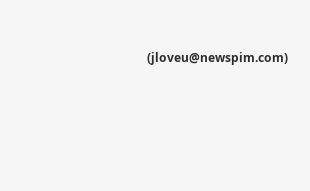(jloveu@newspim.com)